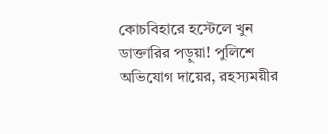কোচবিহারে হস্টেলে খুন ডাক্তারির পড়ুয়া! পুলিশে অভিযোগ দায়ের, রহস্যময়ীর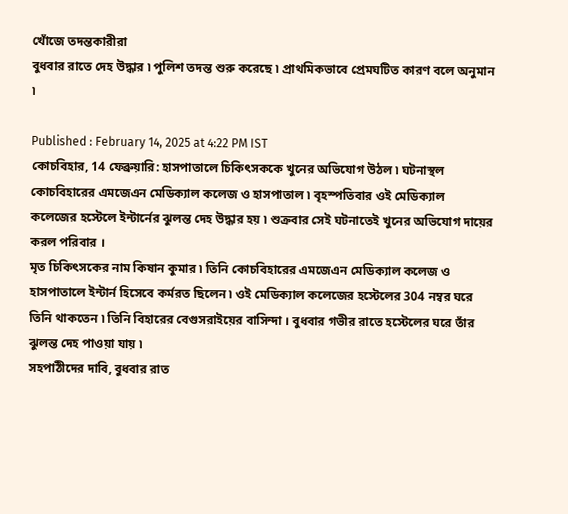খোঁজে তদন্তকারীরা
বুধবার রাতে দেহ উদ্ধার ৷ পুলিশ তদন্ত শুরু করেছে ৷ প্রাথমিকভাবে প্রেমঘটিত কারণ বলে অনুমান ৷

Published : February 14, 2025 at 4:22 PM IST
কোচবিহার, 14 ফেব্রুয়ারি: হাসপাতালে চিকিৎসককে খুনের অভিযোগ উঠল ৷ ঘটনাস্থল কোচবিহারের এমজেএন মেডিক্যাল কলেজ ও হাসপাতাল ৷ বৃহস্পতিবার ওই মেডিক্যাল কলেজের হস্টেলে ইন্টার্নের ঝুলন্ত দেহ উদ্ধার হয় ৷ শুক্রবার সেই ঘটনাতেই খুনের অভিযোগ দায়ের করল পরিবার ।
মৃত চিকিৎসকের নাম কিষান কুমার ৷ তিনি কোচবিহারের এমজেএন মেডিক্যাল কলেজ ও হাসপাতালে ইন্টার্ন হিসেবে কর্মরত ছিলেন ৷ ওই মেডিক্যাল কলেজের হস্টেলের 304 নম্বর ঘরে তিনি থাকতেন ৷ তিনি বিহারের বেগুসরাইয়ের বাসিন্দা । বুধবার গভীর রাতে হস্টেলের ঘরে তাঁর ঝুলন্ত দেহ পাওয়া যায় ৷
সহপাঠীদের দাবি, বুধবার রাত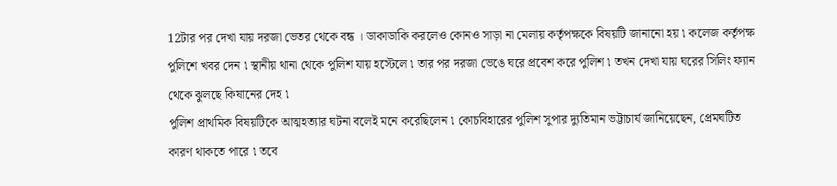12টার পর দেখা যায় দরজা ভেতর থেকে বন্ধ । ডাকাডাকি করলেও কোনও সাড়া না মেলায় কর্তৃপক্ষকে বিষয়টি জানানো হয় ৷ কলেজ কর্তৃপক্ষ পুলিশে খবর দেন ৷ স্থানীয় থানা থেকে পুলিশ যায় হস্টেলে ৷ তার পর দরজা ভেঙে ঘরে প্রবেশ করে পুলিশ ৷ তখন দেখা যায় ঘরের সিলিং ফ্যান থেকে ঝুলছে কিষানের দেহ ৷
পুলিশ প্রাথমিক বিষয়টিকে আত্মহত্যার ঘটনা বলেই মনে করেছিলেন ৷ কোচবিহারের পুলিশ সুপার দ্যুতিমান ভট্টাচার্য জানিয়েছেন, প্রেমঘটিত কারণ থাকতে পারে ৷ তবে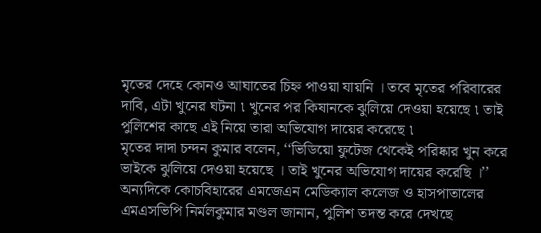মৃতের দেহে কোনও আঘাতের চিহ্ন পাওয়া যায়নি । তবে মৃতের পরিবারের দাবি, এটা খুনের ঘটনা ৷ খুনের পর কিষানকে ঝুলিয়ে দেওয়া হয়েছে ৷ তাই পুলিশের কাছে এই নিয়ে তারা অভিযোগ দায়ের করেছে ৷
মৃতের দাদা চন্দন কুমার বলেন, ‘‘ভিডিয়ো ফুটেজ থেকেই পরিষ্কার খুন করে ভাইকে ঝুলিয়ে দেওয়া হয়েছে । তাই খুনের অভিযোগ দায়ের করেছি ।’’ অন্যদিকে কোচবিহারের এমজেএন মেডিক্যাল কলেজ ও হাসপাতালের এমএসভিপি নির্মলকুমার মণ্ডল জানান, পুলিশ তদন্ত করে দেখছে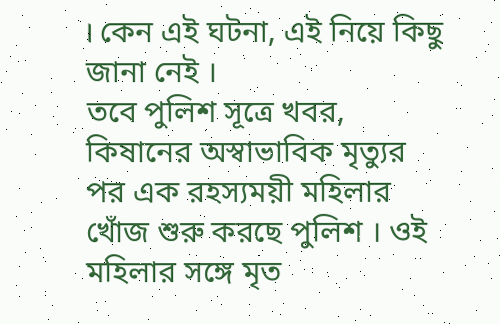। কেন এই ঘটনা, এই নিয়ে কিছু জানা নেই ।
তবে পুলিশ সূত্রে খবর, কিষানের অস্বাভাবিক মৃত্যুর পর এক রহস্যময়ী মহিলার খোঁজ শুরু করছে পুলিশ । ওই মহিলার সঙ্গে মৃত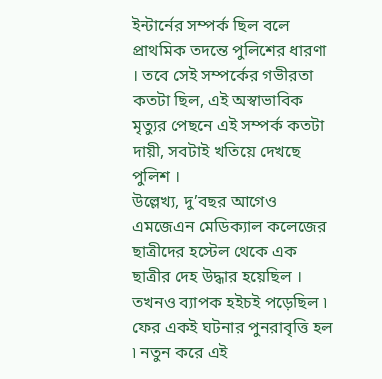ইন্টার্নের সম্পর্ক ছিল বলে প্রাথমিক তদন্তে পুলিশের ধারণা । তবে সেই সম্পর্কের গভীরতা কতটা ছিল, এই অস্বাভাবিক মৃত্যুর পেছনে এই সম্পর্ক কতটা দায়ী, সবটাই খতিয়ে দেখছে পুলিশ ।
উল্লেখ্য, দু’বছর আগেও এমজেএন মেডিক্যাল কলেজের ছাত্রীদের হস্টেল থেকে এক ছাত্রীর দেহ উদ্ধার হয়েছিল । তখনও ব্যাপক হইচই পড়েছিল ৷ ফের একই ঘটনার পুনরাবৃত্তি হল ৷ নতুন করে এই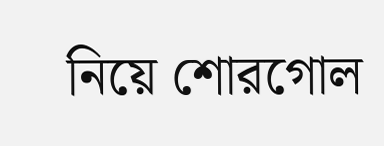নিয়ে শোরগোল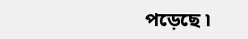পড়েছে ৷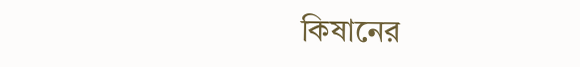কিষানের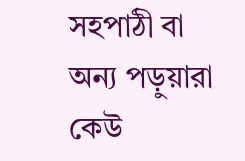সহপাঠী বা অন্য পড়ুয়ারা কেউ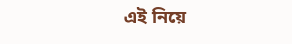এই নিয়ে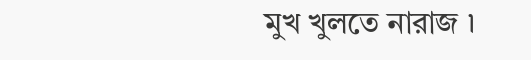মুখ খুলতে নারাজ ৷